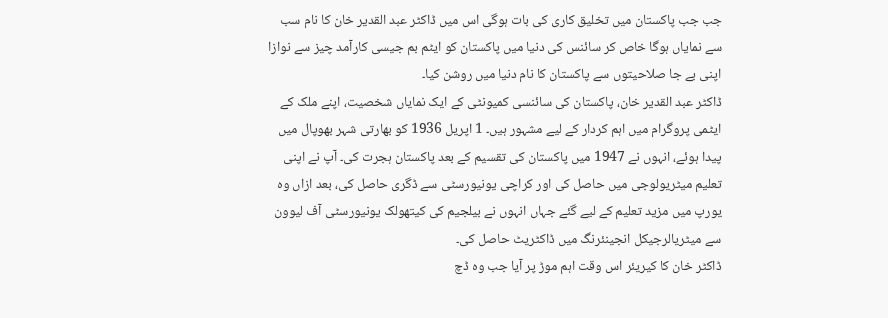جب جب پاکستان میں تخلیق کاری کی بات ہوگی اس میں ڈاکٹر عبد القدیر خان کا نام سب سے نمایاں ہوگا خاص کر سائنس کی دنیا میں پاکستان کو ایٹم بم جیسی کارآمد چیز سے نوازا اپنی بے جا صلاحیتوں سے پاکستان کا نام دنیا میں روشن کیا۔
ڈاکٹر عبد القدیر خان، پاکستان کی سائنسی کمیونٹی کے ایک نمایاں شخصیت، اپنے ملک کے ایٹمی پروگرام میں اہم کردار کے لیے مشہور ہیں۔ 1 اپریل 1936 کو بھارتی شہر بھوپال میں پیدا ہوئے، انہوں نے 1947 میں پاکستان کی تقسیم کے بعد پاکستان ہجرت کی۔ آپ نے اپنی تعلیم میٹریولوجی میں حاصل کی اور کراچی یونیورسٹی سے ڈگری حاصل کی، بعد ازاں وہ یورپ میں مزید تعلیم کے لیے گئے جہاں انہوں نے بیلجیم کی کیتھولک یونیورسٹی آف لیوون سے میٹریالرجیکل انجینئرنگ میں ڈاکٹریٹ حاصل کی۔
ڈاکٹر خان کا کیریئر اس وقت اہم موڑ پر آیا جب وہ ڈچ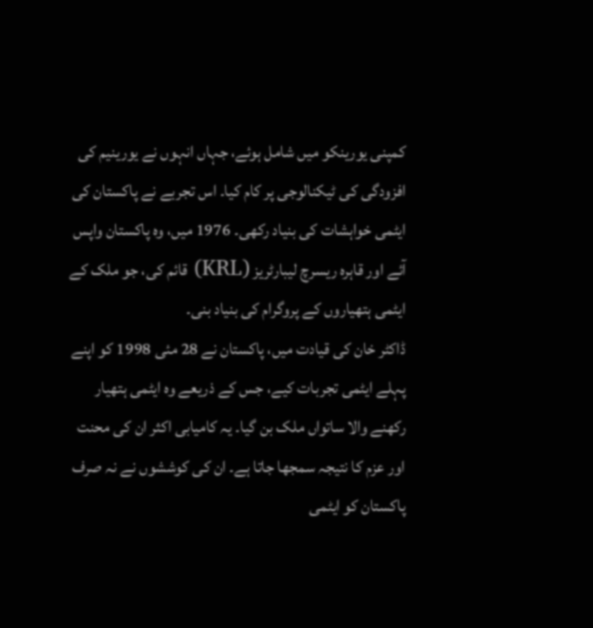کمپنی یورینکو میں شامل ہوئے، جہاں انہوں نے یورینیم کی افزودگی کی ٹیکنالوجی پر کام کیا۔ اس تجربے نے پاکستان کی ایٹمی خواہشات کی بنیاد رکھی۔ 1976 میں، وہ پاکستان واپس آئے اور قاہرہ ریسرچ لیبارٹریز (KRL) قائم کی، جو ملک کے ایٹمی ہتھیاروں کے پروگرام کی بنیاد بنی۔
ڈاکٹر خان کی قیادت میں، پاکستان نے 28 مئی 1998 کو اپنے پہلے ایٹمی تجربات کیے، جس کے ذریعے وہ ایٹمی ہتھیار رکھنے والا ساتواں ملک بن گیا۔ یہ کامیابی اکثر ان کی محنت اور عزم کا نتیجہ سمجھا جاتا ہے۔ ان کی کوششوں نے نہ صرف پاکستان کو ایٹمی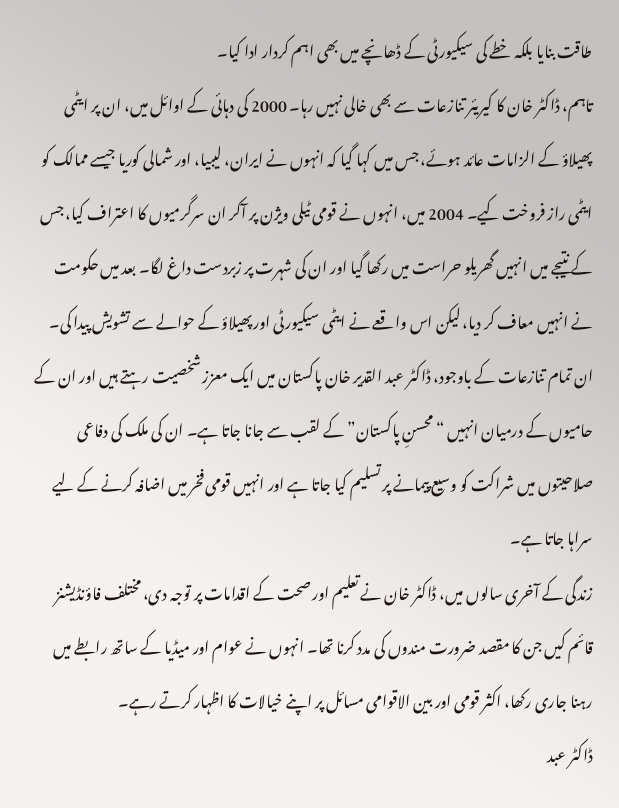طاقت بنایا بلکہ خطے کی سیکیورٹی کے ڈھانچے میں بھی اہم کردار ادا کیا۔
تاہم، ڈاکٹر خان کا کیریئر تنازعات سے بھی خالی نہیں رہا۔ 2000 کی دہائی کے اوائل میں، ان پر ایٹمی پھیلاؤ کے الزامات عائد ہوئے، جس میں کہا گیا کہ انہوں نے ایران، لیبیا، اور شمالی کوریا جیسے ممالک کو ایٹمی راز فروخت کیے۔ 2004 میں، انہوں نے قومی ٹیلی ویژن پر آکر ان سرگرمیوں کا اعتراف کیا، جس کے نتیجے میں انہیں گھریلو حراست میں رکھا گیا اور ان کی شہرت پر زبردست داغ لگا۔ بعد میں حکومت نے انہیں معاف کر دیا، لیکن اس واقعے نے ایٹمی سیکیورٹی اور پھیلاؤ کے حوالے سے تشویش پیدا کی۔
ان تمام تنازعات کے باوجود، ڈاکٹر عبد القدیر خان پاکستان میں ایک معزز شخصیت رہتے ہیں اور ان کے حامیوں کے درمیان انہیں “محسنِ پاکستان” کے لقب سے جانا جاتا ہے۔ ان کی ملک کی دفاعی صلاحیتوں میں شراکت کو وسیع پیمانے پر تسلیم کیا جاتا ہے اور انہیں قومی فخر میں اضافہ کرنے کے لیے سراہا جاتا ہے۔
زندگی کے آخری سالوں میں، ڈاکٹر خان نے تعلیم اور صحت کے اقدامات پر توجہ دی، مختلف فاؤنڈیشنز قائم کیں جن کا مقصد ضرورت مندوں کی مدد کرنا تھا۔ انہوں نے عوام اور میڈیا کے ساتھ رابطے میں رہنا جاری رکھا، اکثر قومی اور بین الاقوامی مسائل پر اپنے خیالات کا اظہار کرتے رہے۔
ڈاکٹر عبد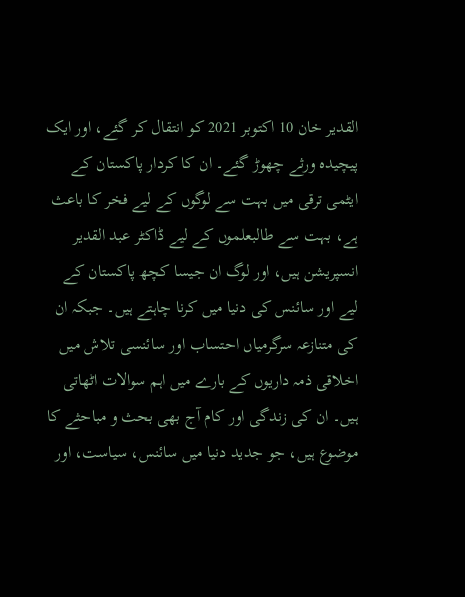القدیر خان 10 اکتوبر 2021 کو انتقال کر گئے، اور ایک پیچیدہ ورثے چھوڑ گئے۔ ان کا کردار پاکستان کے ایٹمی ترقی میں بہت سے لوگوں کے لیے فخر کا باعث ہے، بہت سے طالبعلموں کے لیے ڈاکٹر عبد القدیر انسپریشن ہیں، اور لوگ ان جیسا کچھ پاکستان کے لیے اور سائنس کی دنیا میں کرنا چاہتے ہیں۔ جبکہ ان کی متنازعہ سرگرمیاں احتساب اور سائنسی تلاش میں اخلاقی ذمہ داریوں کے بارے میں اہم سوالات اٹھاتی ہیں۔ ان کی زندگی اور کام آج بھی بحث و مباحثے کا موضوع ہیں، جو جدید دنیا میں سائنس، سیاست، اور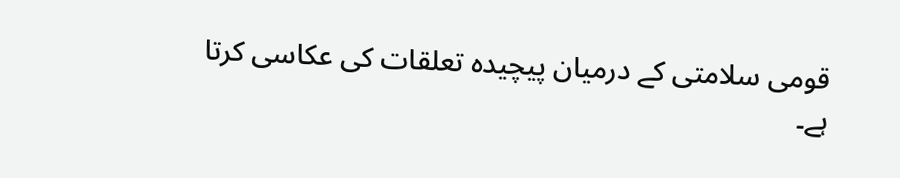قومی سلامتی کے درمیان پیچیدہ تعلقات کی عکاسی کرتا ہے۔